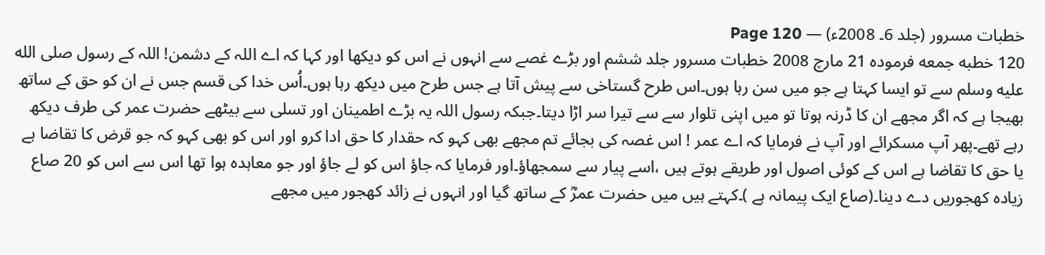خطبات مسرور (جلد 6۔ 2008ء) — Page 120
120 خطبه جمعه فرموده 21 مارچ 2008 خطبات مسرور جلد ششم اور بڑے غصے سے انہوں نے اس کو دیکھا اور کہا کہ اے اللہ کے دشمن! اللہ کے رسول صلى الله عليه وسلم سے تو ایسا کہتا ہے جو میں سن رہا ہوں۔اس طرح گستاخی سے پیش آتا ہے جس طرح میں دیکھ رہا ہوں۔اُس خدا کی قسم جس نے ان کو حق کے ساتھ بھیجا ہے کہ اگر مجھے ان کا ڈرنہ ہوتا تو میں اپنی تلوار سے سے تیرا سر اڑا دیتا۔جبکہ رسول اللہ یہ بڑے اطمینان اور تسلی سے بیٹھے حضرت عمر کی طرف دیکھ رہے تھے۔پھر آپ مسکرائے اور آپ نے فرمایا کہ اے عمر ! اس غصہ کی بجائے تم مجھے بھی کہو کہ حقدار کا حق ادا کرو اور اس کو بھی کہو کہ جو قرض کا تقاضا ہے یا حق کا تقاضا ہے اس کے کوئی اصول اور طریقے ہوتے ہیں ،اسے پیار سے سمجھاؤ۔اور فرمایا کہ جاؤ اس کو لے جاؤ اور جو معاہدہ ہوا تھا اس سے اس کو 20 صاع زیادہ کھجوریں دے دینا۔(صاع ایک پیمانہ ہے )۔کہتے ہیں میں حضرت عمرؓ کے ساتھ گیا اور انہوں نے زائد کھجور میں مجھے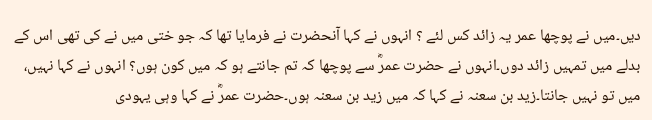دیں۔میں نے پوچھا عمر یہ زائد کس لئے ؟ انہوں نے کہا آنحضرت نے فرمایا تھا کہ جو ختی میں نے کی تھی اس کے بدلے میں تمہیں زائد دوں۔انہوں نے حضرت عمرؓ سے پوچھا کہ تم جانتے ہو کہ میں کون ہوں؟ انہوں نے کہا نہیں، میں تو نہیں جانتا۔زید بن سعنہ نے کہا کہ میں زید بن سعنہ ہوں۔حضرت عمرؓ نے کہا وہی یہودی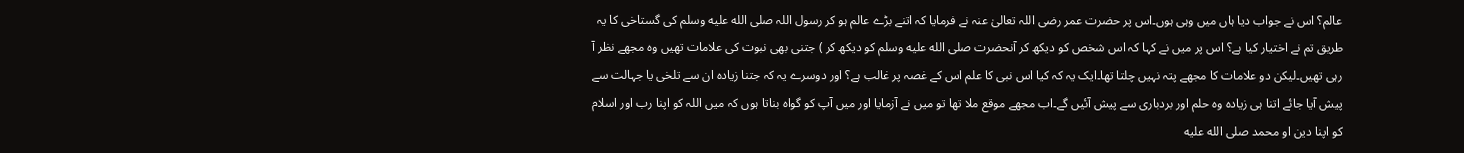عالم؟ اس نے جواب دیا ہاں میں وہی ہوں۔اس پر حضرت عمر رضی اللہ تعالیٰ عنہ نے فرمایا کہ اتنے بڑے عالم ہو کر رسول اللہ صلى الله عليه وسلم کی گستاخی کا یہ طریق تم نے اختیار کیا ہے؟ اس پر میں نے کہا کہ اس شخص کو دیکھ کر آنحضرت صلى الله عليه وسلم کو دیکھ کر ) جتنی بھی نبوت کی علامات تھیں وہ مجھے نظر آ رہی تھیں۔لیکن دو علامات کا مجھے پتہ نہیں چلتا تھا۔ایک یہ کہ کیا اس نبی کا علم اس کے غصہ پر غالب ہے؟ اور دوسرے یہ کہ جتنا زیادہ ان سے تلخی یا جہالت سے پیش آیا جائے اتنا ہی زیادہ وہ حلم اور بردباری سے پیش آئیں گے۔اب مجھے موقع ملا تھا تو میں نے آزمایا اور میں آپ کو گواہ بناتا ہوں کہ میں اللہ کو اپنا رب اور اسلام کو اپنا دین او محمد صلى الله عليه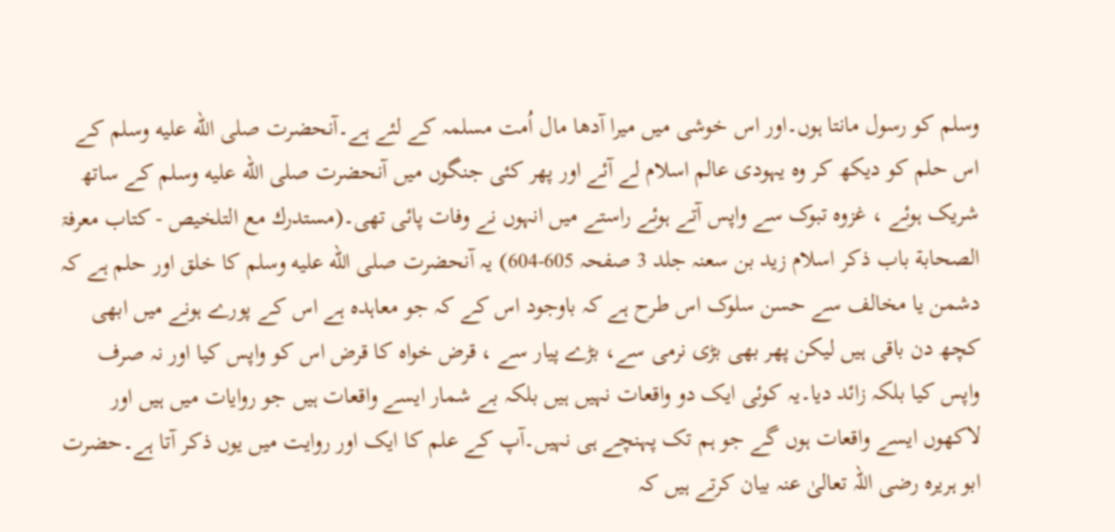وسلم کو رسول مانتا ہوں۔اور اس خوشی میں میرا آدھا مال اُمت مسلمہ کے لئے ہے۔آنحضرت صلى الله عليه وسلم کے اس حلم کو دیکھ کر وہ یہودی عالم اسلام لے آئے اور پھر کئی جنگوں میں آنحضرت صلى الله عليه وسلم کے ساتھ شریک ہوئے ، غزوہ تبوک سے واپس آتے ہوئے راستے میں انہوں نے وفات پائی تھی۔(مستدرك مع التلخيص - کتاب معرفۃ الصحابة باب ذکر اسلام زید بن سعنہ جلد 3 صفحہ 605-604) یہ آنحضرت صلى الله عليه وسلم کا خلق اور حلم ہے کہ دشمن یا مخالف سے حسن سلوک اس طرح ہے کہ باوجود اس کے کہ جو معاہدہ ہے اس کے پورے ہونے میں ابھی کچھ دن باقی ہیں لیکن پھر بھی بڑی نرمی سے، بڑے پیار سے ، قرض خواہ کا قرض اس کو واپس کیا اور نہ صرف واپس کیا بلکہ زائد دیا۔یہ کوئی ایک دو واقعات نہیں ہیں بلکہ بے شمار ایسے واقعات ہیں جو روایات میں ہیں اور لاکھوں ایسے واقعات ہوں گے جو ہم تک پہنچے ہی نہیں۔آپ کے علم کا ایک اور روایت میں یوں ذکر آتا ہے۔حضرت ابو ہریرہ رضی اللہ تعالیٰ عنہ بیان کرتے ہیں کہ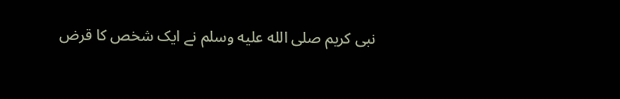نبی کریم صلى الله عليه وسلم نے ایک شخص کا قرض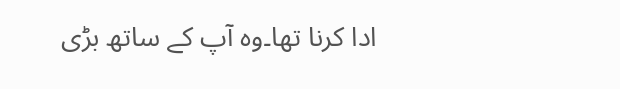ادا کرنا تھا۔وہ آپ کے ساتھ بڑی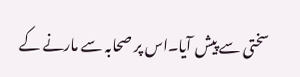سختی سے پیش آیا۔اس پر صحابہ سے مارنے کے